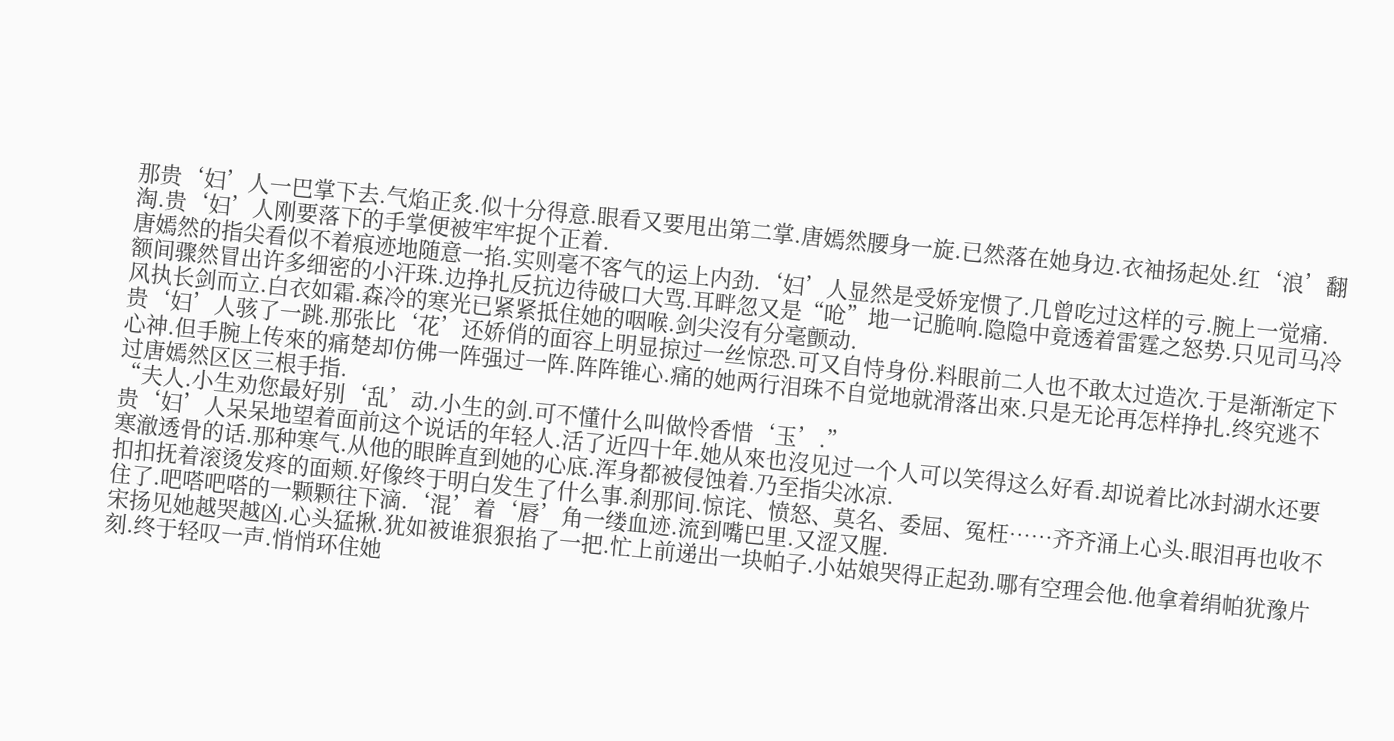那贵‘妇’人一巴掌下去.气焰正炙.似十分得意.眼看又要甩出第二掌.唐嫣然腰身一旋.已然落在她身边.衣袖扬起处.红‘浪’翻淘.贵‘妇’人刚要落下的手掌便被牢牢捉个正着.
唐嫣然的指尖看似不着痕迹地随意一掐.实则毫不客气的运上内劲.‘妇’人显然是受娇宠惯了.几曾吃过这样的亏.腕上一觉痛.额间骤然冒出许多细密的小汗珠.边挣扎反抗边待破口大骂.耳畔忽又是“呛”地一记脆响.隐隐中竟透着雷霆之怒势.只见司马冷风执长剑而立.白衣如霜.森冷的寒光已紧紧抵住她的咽喉.剑尖沒有分毫颤动.
贵‘妇’人骇了一跳.那张比‘花’还娇俏的面容上明显掠过一丝惊恐.可又自恃身份.料眼前二人也不敢太过造次.于是渐渐定下心神.但手腕上传來的痛楚却仿佛一阵强过一阵.阵阵锥心.痛的她两行泪珠不自觉地就滑落出來.只是无论再怎样挣扎.终究逃不过唐嫣然区区三根手指.
“夫人.小生劝您最好别‘乱’动.小生的剑.可不懂什么叫做怜香惜‘玉’.”
贵‘妇’人呆呆地望着面前这个说话的年轻人.活了近四十年.她从來也沒见过一个人可以笑得这么好看.却说着比冰封湖水还要寒澈透骨的话.那种寒气.从他的眼眸直到她的心底.浑身都被侵蚀着.乃至指尖冰凉.
扣扣抚着滚烫发疼的面颊.好像终于明白发生了什么事.刹那间.惊诧、愤怒、莫名、委屈、冤枉……齐齐涌上心头.眼泪再也收不住了.吧嗒吧嗒的一颗颗往下滴.‘混’着‘唇’角一缕血迹.流到嘴巴里.又涩又腥.
宋扬见她越哭越凶.心头猛揪.犹如被谁狠狠掐了一把.忙上前递出一块帕子.小姑娘哭得正起劲.哪有空理会他.他拿着绢帕犹豫片刻.终于轻叹一声.悄悄环住她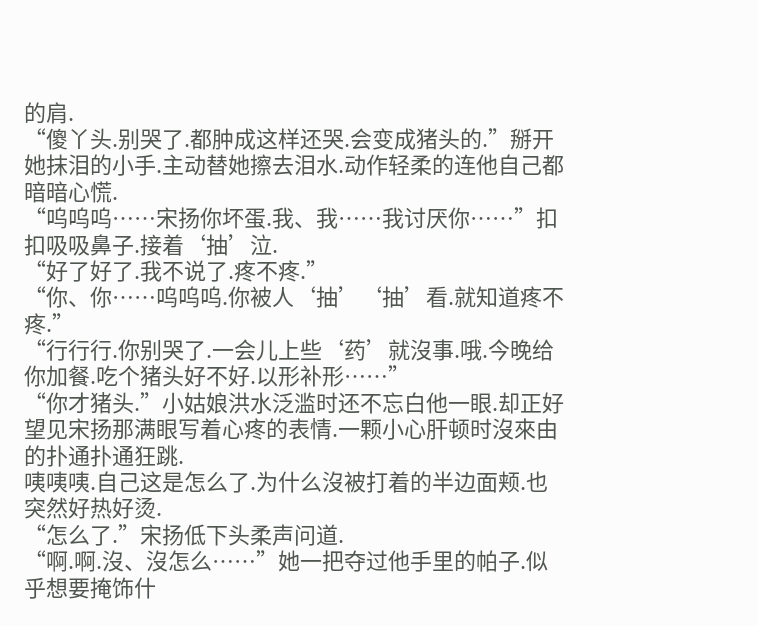的肩.
“傻丫头.别哭了.都肿成这样还哭.会变成猪头的.”掰开她抹泪的小手.主动替她擦去泪水.动作轻柔的连他自己都暗暗心慌.
“呜呜呜……宋扬你坏蛋.我、我……我讨厌你……”扣扣吸吸鼻子.接着‘抽’泣.
“好了好了.我不说了.疼不疼.”
“你、你……呜呜呜.你被人‘抽’‘抽’看.就知道疼不疼.”
“行行行.你别哭了.一会儿上些‘药’就沒事.哦.今晚给你加餐.吃个猪头好不好.以形补形……”
“你才猪头.”小姑娘洪水泛滥时还不忘白他一眼.却正好望见宋扬那满眼写着心疼的表情.一颗小心肝顿时沒來由的扑通扑通狂跳.
咦咦咦.自己这是怎么了.为什么沒被打着的半边面颊.也突然好热好烫.
“怎么了.”宋扬低下头柔声问道.
“啊.啊.沒、沒怎么……”她一把夺过他手里的帕子.似乎想要掩饰什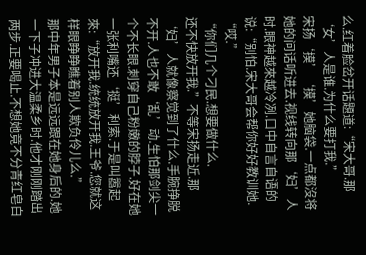么.红着脸岔开话題道:“宋大哥.那‘女’人是谁.为什么要打我.”
宋扬‘摸’‘摸’她脑袋.一点都沒将她的问话听进去.视线转向那‘妇’人时.眼神越來越冷冽.口中自言自语的说:“别怕.宋大哥会帮你好好教训她.
“哎.”
“你们几个刁民.想要做什么.
还不快放开我.”不等宋扬走近.那‘妇’人就像察觉到了什么.手腕挣脱不开.人也不敢‘乱’动.生怕那剑尖一个不长眼.刺穿自己粉嫩的脖子.好在她一张利嘴还‘挺’利索.于是叫嚣起來:“放开我.统统放开我.王爷.您就这样眼睁睁瞧着别人欺负伶儿么.”
那中年男子本是远远跟在她身后的.她一下子冲进大温柔乡时.他才刚刚踏出两步.正要喝止.不想她竟不分青红皂白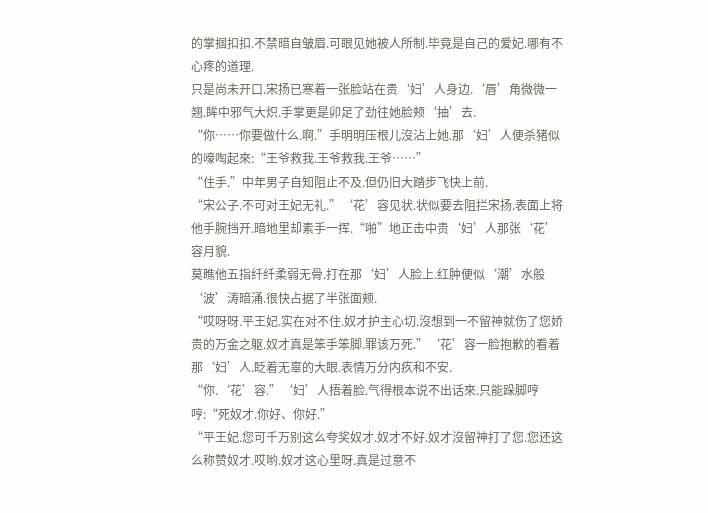的掌掴扣扣.不禁暗自皱眉.可眼见她被人所制.毕竟是自己的爱妃.哪有不心疼的道理.
只是尚未开口.宋扬已寒着一张脸站在贵‘妇’人身边.‘唇’角微微一翘.眸中邪气大炽.手掌更是卯足了劲往她脸颊‘抽’去.
“你……你要做什么.啊.”手明明压根儿沒沾上她.那‘妇’人便杀猪似的嚎啕起來:“王爷救我.王爷救我.王爷……”
“住手.”中年男子自知阻止不及.但仍旧大踏步飞快上前.
“宋公子.不可对王妃无礼.”‘花’容见状.状似要去阻拦宋扬.表面上将他手腕挡开.暗地里却素手一挥.“啪”地正击中贵‘妇’人那张‘花’容月貌.
莫瞧他五指纤纤柔弱无骨.打在那‘妇’人脸上.红肿便似‘潮’水般‘波’涛暗涌.很快占据了半张面颊.
“哎呀呀.平王妃.实在对不住.奴才护主心切.沒想到一不留神就伤了您娇贵的万金之躯.奴才真是笨手笨脚.罪该万死.”‘花’容一脸抱歉的看着那‘妇’人.眨着无辜的大眼.表情万分内疚和不安.
“你.‘花’容.”‘妇’人捂着脸.气得根本说不出话來.只能跺脚哼哼:“死奴才.你好、你好.”
“平王妃.您可千万别这么夸奖奴才.奴才不好.奴才沒留神打了您.您还这么称赞奴才.哎哟.奴才这心里呀.真是过意不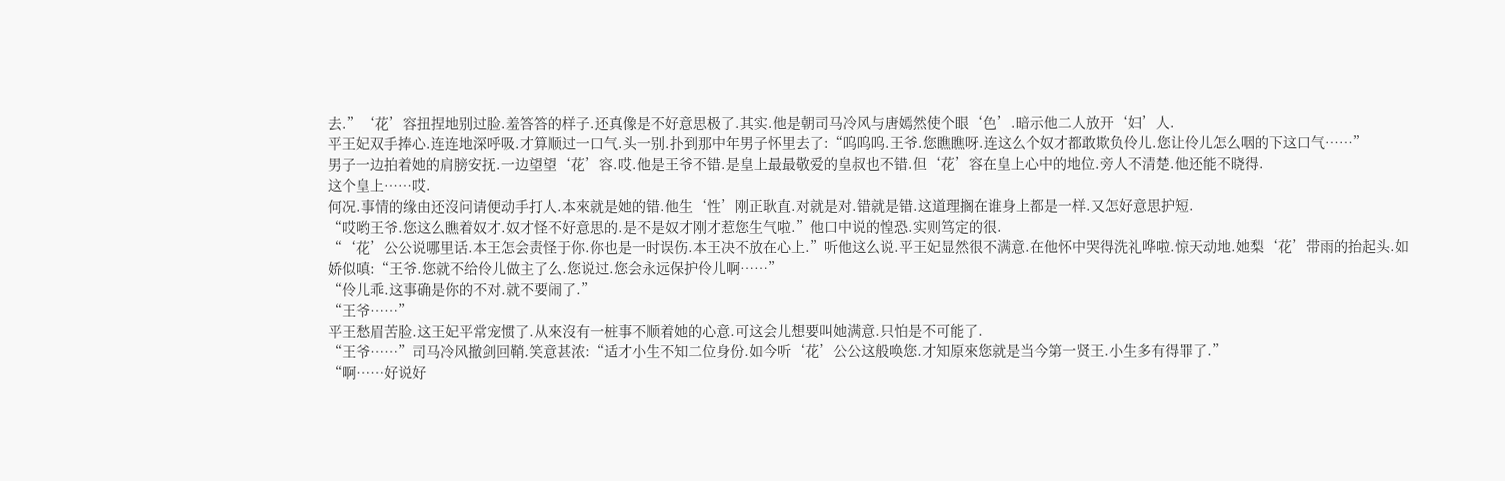去.”‘花’容扭捏地别过脸.羞答答的样子.还真像是不好意思极了.其实.他是朝司马冷风与唐嫣然使个眼‘色’.暗示他二人放开‘妇’人.
平王妃双手捧心.连连地深呼吸.才算顺过一口气.头一别.扑到那中年男子怀里去了:“呜呜呜.王爷.您瞧瞧呀.连这么个奴才都敢欺负伶儿.您让伶儿怎么咽的下这口气……”
男子一边拍着她的肩膀安抚.一边望望‘花’容.哎.他是王爷不错.是皇上最最敬爱的皇叔也不错.但‘花’容在皇上心中的地位.旁人不清楚.他还能不晓得.
这个皇上……哎.
何况.事情的缘由还沒问请便动手打人.本來就是她的错.他生‘性’刚正耿直.对就是对.错就是错.这道理搁在谁身上都是一样.又怎好意思护短.
“哎哟王爷.您这么瞧着奴才.奴才怪不好意思的.是不是奴才刚才惹您生气啦.”他口中说的惶恐.实则笃定的很.
“‘花’公公说哪里话.本王怎会责怪于你.你也是一时误伤.本王决不放在心上.”听他这么说.平王妃显然很不满意.在他怀中哭得洗礼哗啦.惊天动地.她梨‘花’带雨的抬起头.如娇似嗔:“王爷.您就不给伶儿做主了么.您说过.您会永远保护伶儿啊……”
“伶儿乖.这事确是你的不对.就不要闹了.”
“王爷……”
平王愁眉苦脸.这王妃平常宠惯了.从來沒有一桩事不顺着她的心意.可这会儿想要叫她满意.只怕是不可能了.
“王爷……”司马冷风撤剑回鞘.笑意甚浓:“适才小生不知二位身份.如今听‘花’公公这般唤您.才知原來您就是当今第一贤王.小生多有得罪了.”
“啊……好说好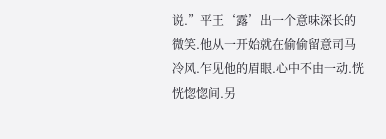说.”平王‘露’出一个意味深长的微笑.他从一开始就在偷偷留意司马冷风.乍见他的眉眼.心中不由一动.恍恍惚惚间.另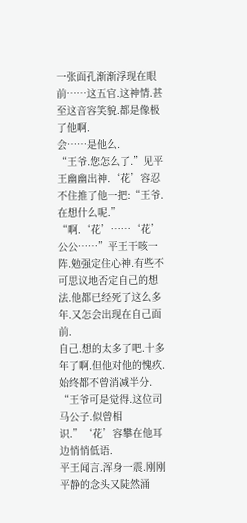一张面孔渐渐浮现在眼前……这五官.这神情.甚至这音容笑貌.都是像极了他啊.
会……是他么.
“王爷.您怎么了.”见平王幽幽出神.‘花’容忍不住推了他一把:“王爷.在想什么呢.”
“啊.‘花’……‘花’公公……”平王干咳一阵.勉强定住心神.有些不可思议地否定自己的想法.他都已经死了这么多年.又怎会出现在自己面前.
自己.想的太多了吧.十多年了啊.但他对他的愧疚.始终都不曾消减半分.
“王爷可是觉得.这位司马公子.似曾相识.”‘花’容攀在他耳边悄悄低语.
平王闻言.浑身一震.刚刚平静的念头又陡然涌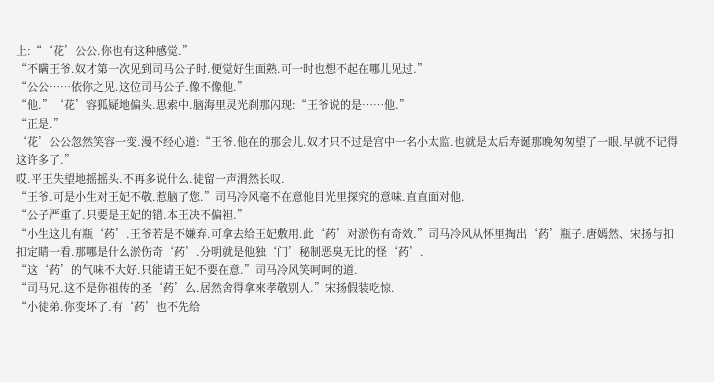上:“‘花’公公.你也有这种感觉.”
“不瞒王爷.奴才第一次见到司马公子时.便觉好生面熟.可一时也想不起在哪儿见过.”
“公公……依你之见.这位司马公子.像不像他.”
“他.”‘花’容狐疑地偏头.思索中.脑海里灵光刹那闪现:“王爷说的是……他.”
“正是.”
‘花’公公忽然笑容一变.漫不经心道:“王爷.他在的那会儿.奴才只不过是宫中一名小太监.也就是太后寿诞那晚匆匆望了一眼.早就不记得这许多了.”
哎.平王失望地摇摇头.不再多说什么.徒留一声渭然长叹.
“王爷.可是小生对王妃不敬.惹脑了您.”司马冷风毫不在意他目光里探究的意味.直直面对他.
“公子严重了.只要是王妃的错.本王决不偏袒.”
“小生这儿有瓶‘药’.王爷若是不嫌弃.可拿去给王妃敷用.此‘药’对淤伤有奇效.”司马冷风从怀里掏出‘药’瓶子.唐嫣然、宋扬与扣扣定睛一看.那哪是什么淤伤奇‘药’.分明就是他独‘门’秘制恶臭无比的怪‘药’.
“这‘药’的气味不大好.只能请王妃不要在意.”司马冷风笑呵呵的道.
“司马兄.这不是你祖传的圣‘药’么.居然舍得拿來孝敬别人.”宋扬假装吃惊.
“小徒弟.你变坏了.有‘药’也不先给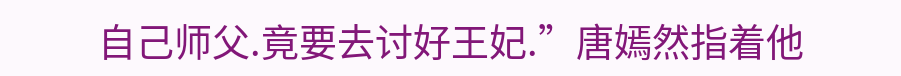自己师父.竟要去讨好王妃.”唐嫣然指着他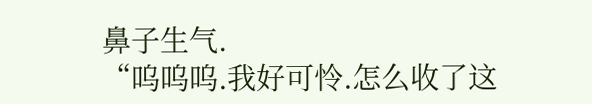鼻子生气.
“呜呜呜.我好可怜.怎么收了这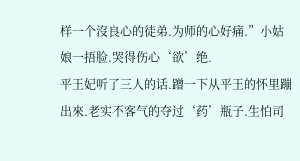样一个沒良心的徒弟.为师的心好痛.”小姑娘一捂脸.哭得伤心‘欲’绝.
平王妃听了三人的话.蹭一下从平王的怀里蹦出來.老实不客气的夺过‘药’瓶子.生怕司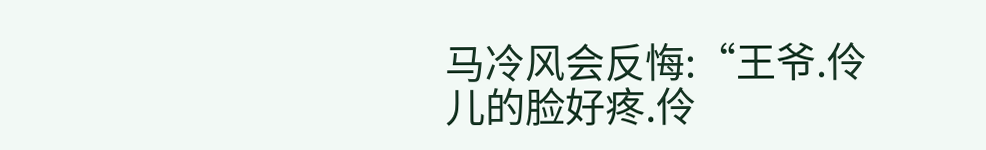马冷风会反悔:“王爷.伶儿的脸好疼.伶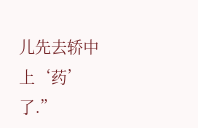儿先去轿中上‘药’了.”